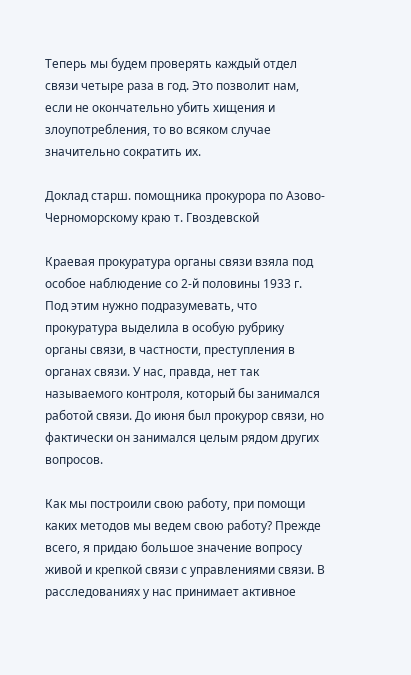Теперь мы будем проверять каждый отдел связи четыре раза в год. Это позволит нам, если не окончательно убить хищения и злоупотребления, то во всяком случае значительно сократить их.

Доклад старш. помощника прокурора по Азово-Черноморскому краю т. Гвоздевской

Краевая прокуратура органы связи взяла под особое наблюдение со 2-й половины 1933 г. Под этим нужно подразумевать, что прокуратура выделила в особую рубрику органы связи, в частности, преступления в органах связи. У нас, правда, нет так называемого контроля, который бы занимался работой связи. До июня был прокурор связи, но фактически он занимался целым рядом других вопросов.

Как мы построили свою работу, при помощи каких методов мы ведем свою работу? Прежде всего, я придаю большое значение вопросу живой и крепкой связи с управлениями связи. В расследованиях у нас принимает активное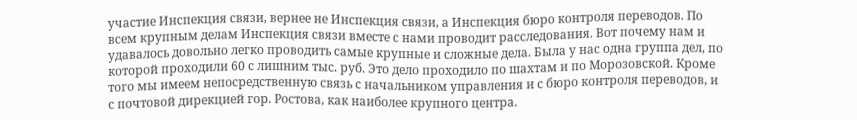участие Инспекция связи, вернее не Инспекция связи, а Инспекция бюро контроля переводов. По всем крупным делам Инспекция связи вместе с нами проводит расследования. Вот почему нам и удавалось довольно легко проводить самые крупные и сложные дела. Была у нас одна группа дел, по которой проходили 60 с лишним тыс. руб. Это дело проходило по шахтам и по Морозовской. Кроме того мы имеем непосредственную связь с начальником управления и с бюро контроля переводов, и с почтовой дирекцией гор. Ростова, как наиболее крупного центра.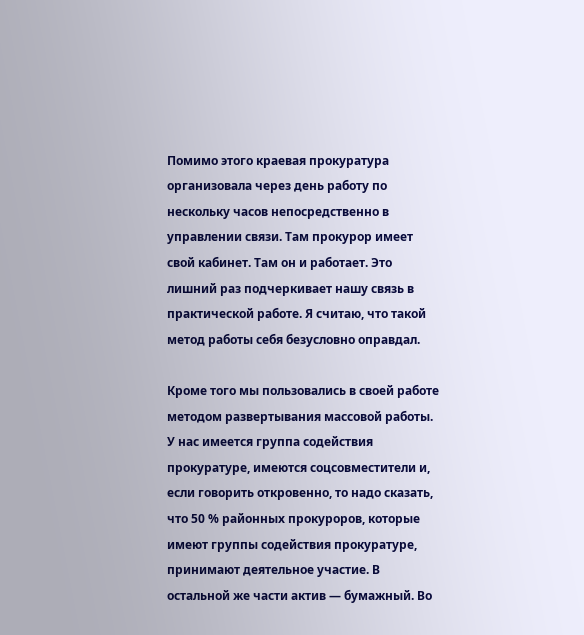Помимо этого краевая прокуратура организовала через день работу по нескольку часов непосредственно в управлении связи. Там прокурор имеет свой кабинет. Там он и работает. Это лишний раз подчеркивает нашу связь в практической работе. Я считаю, что такой метод работы себя безусловно оправдал.

Кроме того мы пользовались в своей работе методом развертывания массовой работы. У нас имеется группа содействия прокуратуре, имеются соцсовместители и, если говорить откровенно, то надо сказать, что 50 % районных прокуроров, которые имеют группы содействия прокуратуре, принимают деятельное участие. В остальной же части актив — бумажный. Во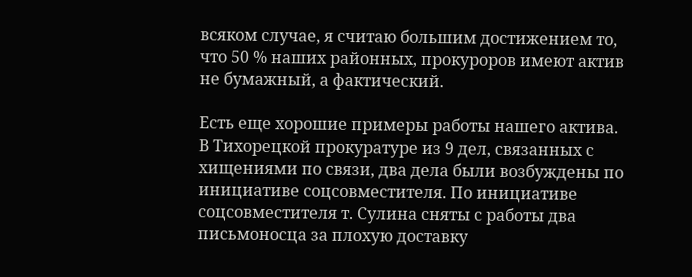всяком случае, я считаю большим достижением то, что 50 % наших районных, прокуроров имеют актив не бумажный, а фактический.

Есть еще хорошие примеры работы нашего актива. В Тихорецкой прокуратуре из 9 дел, связанных с хищениями по связи, два дела были возбуждены по инициативе соцсовместителя. По инициативе соцсовместителя т. Сулина сняты с работы два письмоносца за плохую доставку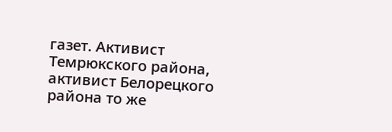газет. Активист Темрюкского района, активист Белорецкого района то же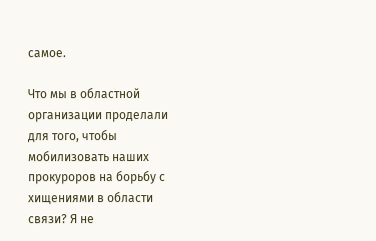самое.

Что мы в областной организации проделали для того, чтобы мобилизовать наших прокуроров на борьбу с хищениями в области связи? Я не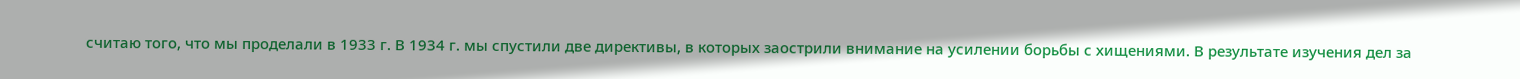считаю того, что мы проделали в 1933 г. В 1934 г. мы спустили две директивы, в которых заострили внимание на усилении борьбы с хищениями. В результате изучения дел за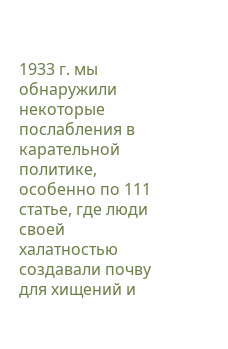1933 г. мы обнаружили некоторые послабления в карательной политике, особенно по 111 статье, где люди своей халатностью создавали почву для хищений и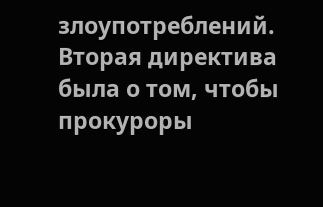злоупотреблений. Вторая директива была о том, чтобы прокуроры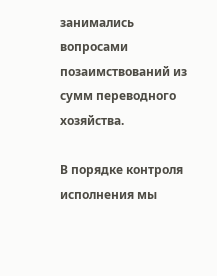занимались вопросами позаимствований из сумм переводного хозяйства.

В порядке контроля исполнения мы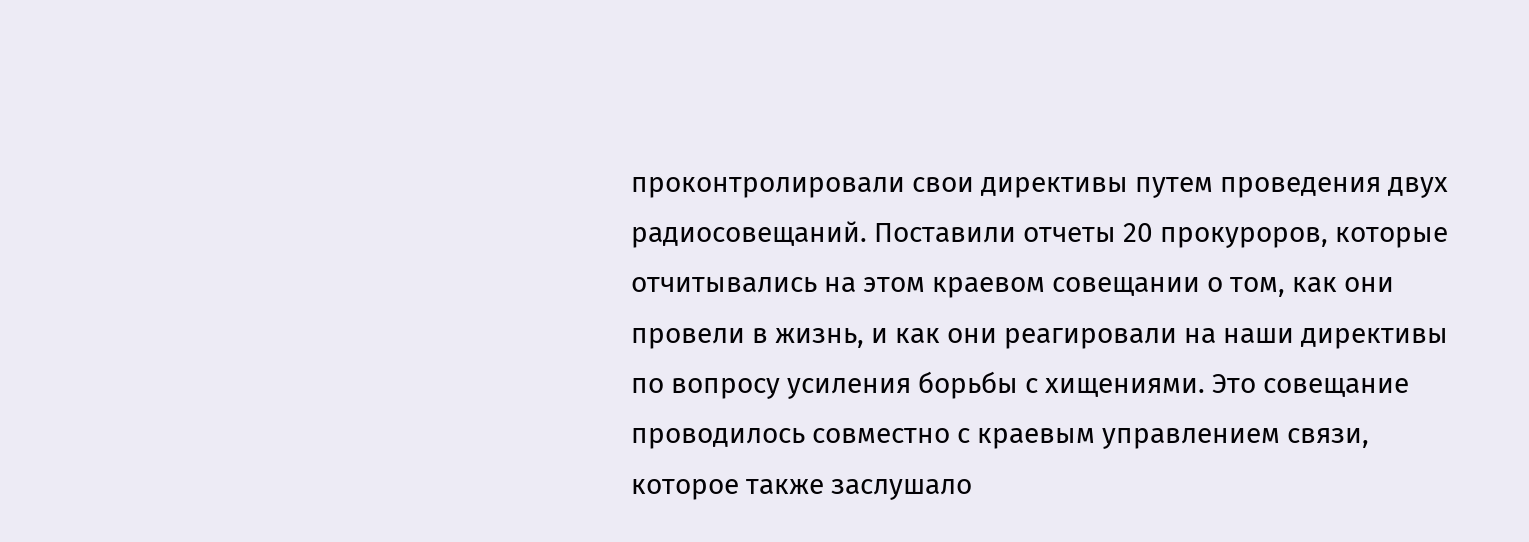проконтролировали свои директивы путем проведения двух радиосовещаний. Поставили отчеты 20 прокуроров, которые отчитывались на этом краевом совещании о том, как они провели в жизнь, и как они реагировали на наши директивы по вопросу усиления борьбы с хищениями. Это совещание проводилось совместно с краевым управлением связи, которое также заслушало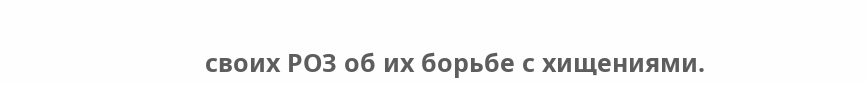своих РОЗ об их борьбе с хищениями.